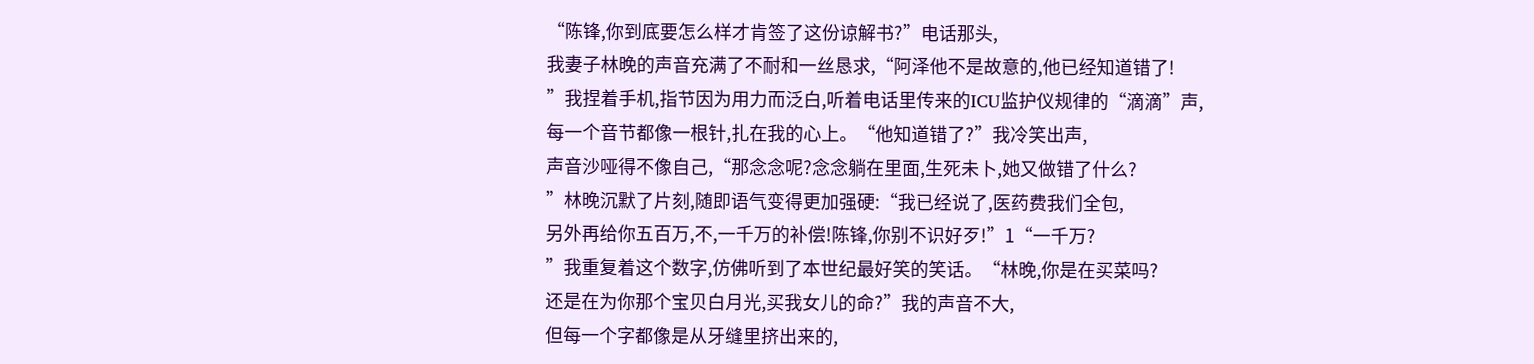“陈锋,你到底要怎么样才肯签了这份谅解书?”电话那头,
我妻子林晚的声音充满了不耐和一丝恳求,“阿泽他不是故意的,他已经知道错了!
”我捏着手机,指节因为用力而泛白,听着电话里传来的ICU监护仪规律的“滴滴”声,
每一个音节都像一根针,扎在我的心上。“他知道错了?”我冷笑出声,
声音沙哑得不像自己,“那念念呢?念念躺在里面,生死未卜,她又做错了什么?
”林晚沉默了片刻,随即语气变得更加强硬:“我已经说了,医药费我们全包,
另外再给你五百万,不,一千万的补偿!陈锋,你别不识好歹!”1“一千万?
”我重复着这个数字,仿佛听到了本世纪最好笑的笑话。“林晚,你是在买菜吗?
还是在为你那个宝贝白月光,买我女儿的命?”我的声音不大,
但每一个字都像是从牙缝里挤出来的,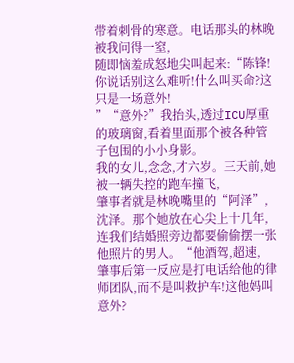带着刺骨的寒意。电话那头的林晚被我问得一窒,
随即恼羞成怒地尖叫起来:“陈锋!你说话别这么难听!什么叫买命?这只是一场意外!
”“意外?”我抬头,透过ICU厚重的玻璃窗,看着里面那个被各种管子包围的小小身影。
我的女儿,念念,才六岁。三天前,她被一辆失控的跑车撞飞,
肇事者就是林晚嘴里的“阿泽”,沈泽。那个她放在心尖上十几年,
连我们结婚照旁边都要偷偷摆一张他照片的男人。“他酒驾,超速,
肇事后第一反应是打电话给他的律师团队,而不是叫救护车!这他妈叫意外?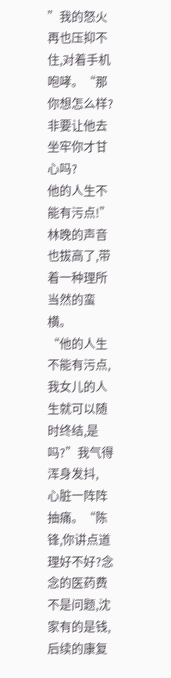”我的怒火再也压抑不住,对着手机咆哮。“那你想怎么样?非要让他去坐牢你才甘心吗?
他的人生不能有污点!”林晚的声音也拔高了,带着一种理所当然的蛮横。
“他的人生不能有污点,我女儿的人生就可以随时终结,是吗?”我气得浑身发抖,
心脏一阵阵抽痛。“陈锋,你讲点道理好不好?念念的医药费不是问题,沈家有的是钱,
后续的康复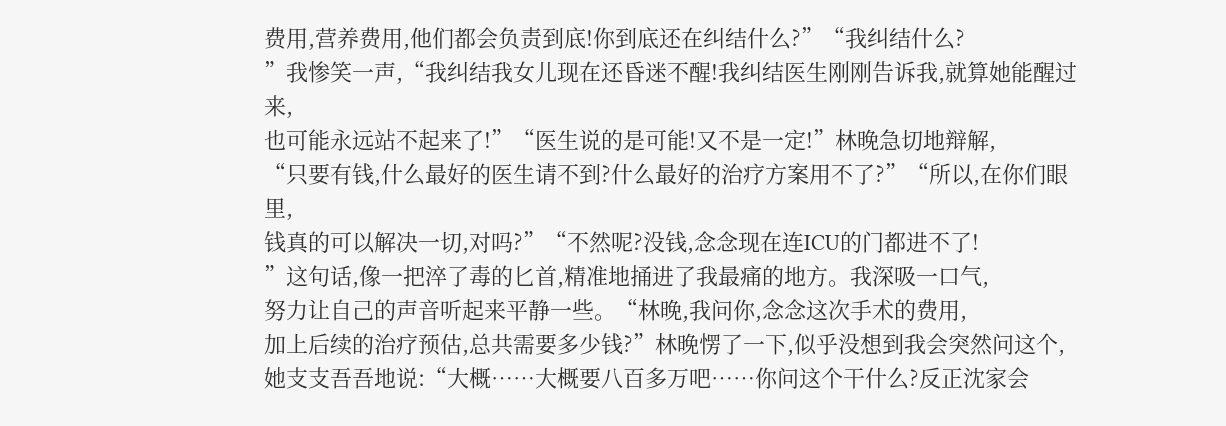费用,营养费用,他们都会负责到底!你到底还在纠结什么?”“我纠结什么?
”我惨笑一声,“我纠结我女儿现在还昏迷不醒!我纠结医生刚刚告诉我,就算她能醒过来,
也可能永远站不起来了!”“医生说的是可能!又不是一定!”林晚急切地辩解,
“只要有钱,什么最好的医生请不到?什么最好的治疗方案用不了?”“所以,在你们眼里,
钱真的可以解决一切,对吗?”“不然呢?没钱,念念现在连ICU的门都进不了!
”这句话,像一把淬了毒的匕首,精准地捅进了我最痛的地方。我深吸一口气,
努力让自己的声音听起来平静一些。“林晚,我问你,念念这次手术的费用,
加上后续的治疗预估,总共需要多少钱?”林晚愣了一下,似乎没想到我会突然问这个,
她支支吾吾地说:“大概……大概要八百多万吧……你问这个干什么?反正沈家会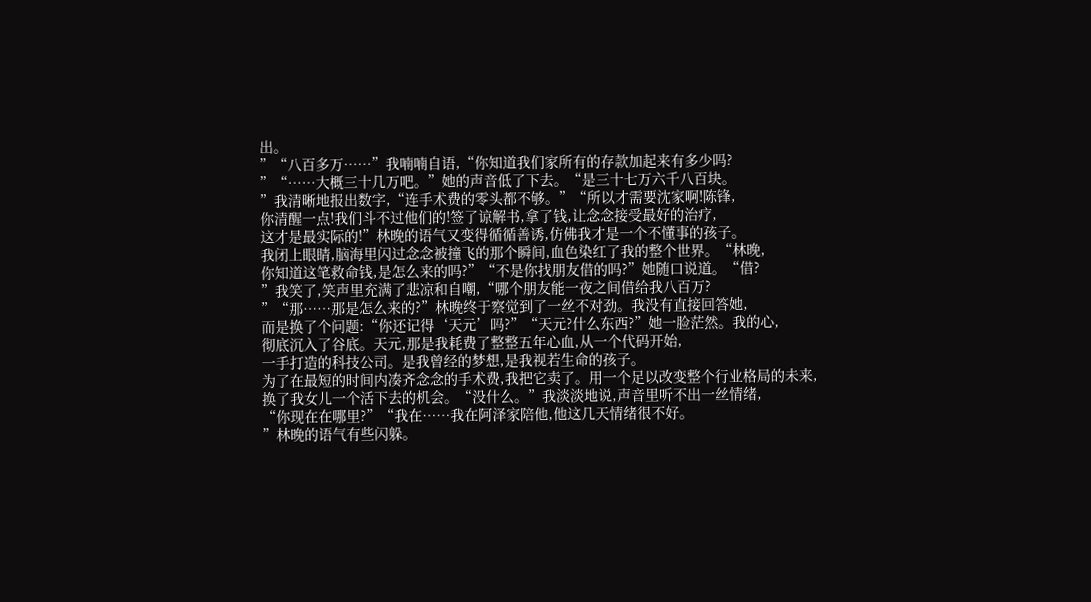出。
”“八百多万……”我喃喃自语,“你知道我们家所有的存款加起来有多少吗?
”“……大概三十几万吧。”她的声音低了下去。“是三十七万六千八百块。
”我清晰地报出数字,“连手术费的零头都不够。”“所以才需要沈家啊!陈锋,
你清醒一点!我们斗不过他们的!签了谅解书,拿了钱,让念念接受最好的治疗,
这才是最实际的!”林晚的语气又变得循循善诱,仿佛我才是一个不懂事的孩子。
我闭上眼睛,脑海里闪过念念被撞飞的那个瞬间,血色染红了我的整个世界。“林晚,
你知道这笔救命钱,是怎么来的吗?”“不是你找朋友借的吗?”她随口说道。“借?
”我笑了,笑声里充满了悲凉和自嘲,“哪个朋友能一夜之间借给我八百万?
”“那……那是怎么来的?”林晚终于察觉到了一丝不对劲。我没有直接回答她,
而是换了个问题:“你还记得‘天元’吗?”“天元?什么东西?”她一脸茫然。我的心,
彻底沉入了谷底。天元,那是我耗费了整整五年心血,从一个代码开始,
一手打造的科技公司。是我曾经的梦想,是我视若生命的孩子。
为了在最短的时间内凑齐念念的手术费,我把它卖了。用一个足以改变整个行业格局的未来,
换了我女儿一个活下去的机会。“没什么。”我淡淡地说,声音里听不出一丝情绪,
“你现在在哪里?”“我在……我在阿泽家陪他,他这几天情绪很不好。
”林晚的语气有些闪躲。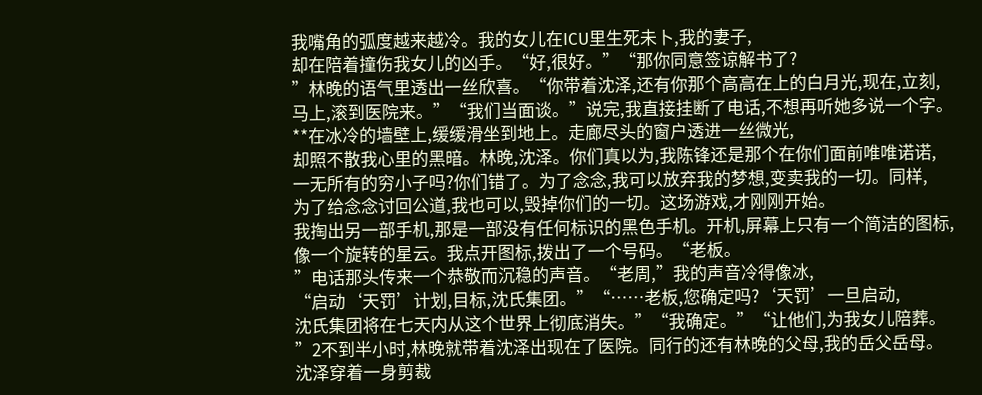我嘴角的弧度越来越冷。我的女儿在ICU里生死未卜,我的妻子,
却在陪着撞伤我女儿的凶手。“好,很好。”“那你同意签谅解书了?
”林晚的语气里透出一丝欣喜。“你带着沈泽,还有你那个高高在上的白月光,现在,立刻,
马上,滚到医院来。”“我们当面谈。”说完,我直接挂断了电话,不想再听她多说一个字。
**在冰冷的墙壁上,缓缓滑坐到地上。走廊尽头的窗户透进一丝微光,
却照不散我心里的黑暗。林晚,沈泽。你们真以为,我陈锋还是那个在你们面前唯唯诺诺,
一无所有的穷小子吗?你们错了。为了念念,我可以放弃我的梦想,变卖我的一切。同样,
为了给念念讨回公道,我也可以,毁掉你们的一切。这场游戏,才刚刚开始。
我掏出另一部手机,那是一部没有任何标识的黑色手机。开机,屏幕上只有一个简洁的图标,
像一个旋转的星云。我点开图标,拨出了一个号码。“老板。
”电话那头传来一个恭敬而沉稳的声音。“老周,”我的声音冷得像冰,
“启动‘天罚’计划,目标,沈氏集团。”“……老板,您确定吗?‘天罚’一旦启动,
沈氏集团将在七天内从这个世界上彻底消失。”“我确定。”“让他们,为我女儿陪葬。
”2不到半小时,林晚就带着沈泽出现在了医院。同行的还有林晚的父母,我的岳父岳母。
沈泽穿着一身剪裁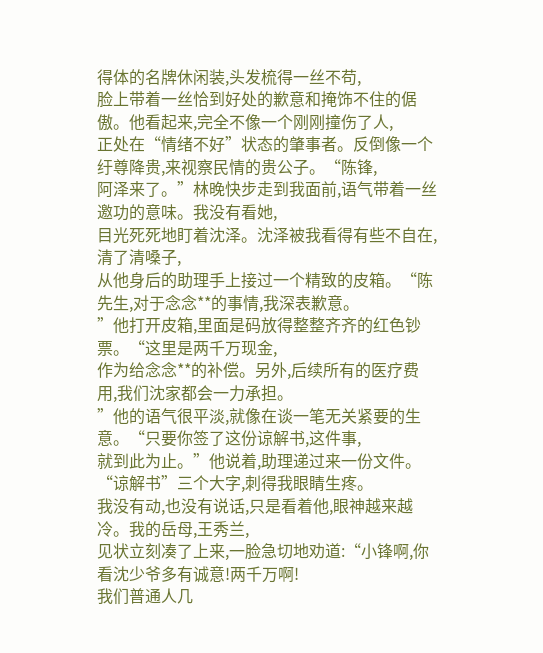得体的名牌休闲装,头发梳得一丝不苟,
脸上带着一丝恰到好处的歉意和掩饰不住的倨傲。他看起来,完全不像一个刚刚撞伤了人,
正处在“情绪不好”状态的肇事者。反倒像一个纡尊降贵,来视察民情的贵公子。“陈锋,
阿泽来了。”林晚快步走到我面前,语气带着一丝邀功的意味。我没有看她,
目光死死地盯着沈泽。沈泽被我看得有些不自在,清了清嗓子,
从他身后的助理手上接过一个精致的皮箱。“陈先生,对于念念**的事情,我深表歉意。
”他打开皮箱,里面是码放得整整齐齐的红色钞票。“这里是两千万现金,
作为给念念**的补偿。另外,后续所有的医疗费用,我们沈家都会一力承担。
”他的语气很平淡,就像在谈一笔无关紧要的生意。“只要你签了这份谅解书,这件事,
就到此为止。”他说着,助理递过来一份文件。“谅解书”三个大字,刺得我眼睛生疼。
我没有动,也没有说话,只是看着他,眼神越来越冷。我的岳母,王秀兰,
见状立刻凑了上来,一脸急切地劝道:“小锋啊,你看沈少爷多有诚意!两千万啊!
我们普通人几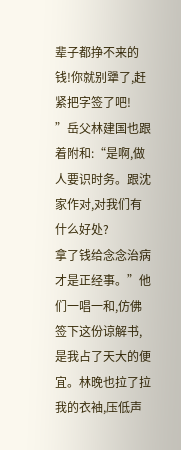辈子都挣不来的钱!你就别犟了,赶紧把字签了吧!
”岳父林建国也跟着附和:“是啊,做人要识时务。跟沈家作对,对我们有什么好处?
拿了钱给念念治病才是正经事。”他们一唱一和,仿佛签下这份谅解书,
是我占了天大的便宜。林晚也拉了拉我的衣袖,压低声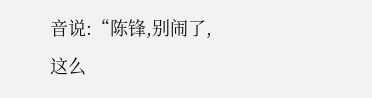音说:“陈锋,别闹了,
这么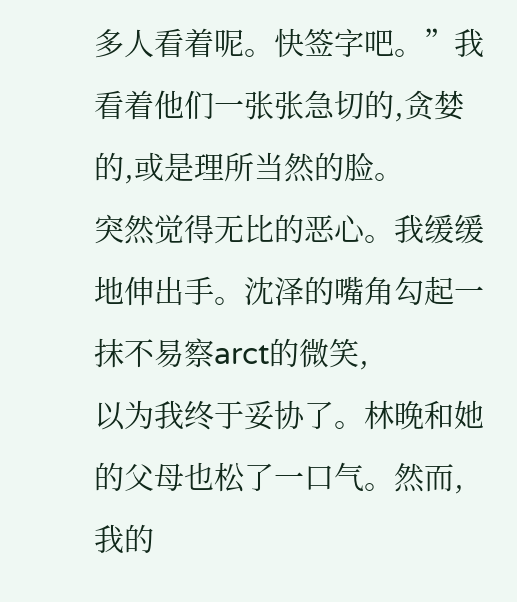多人看着呢。快签字吧。”我看着他们一张张急切的,贪婪的,或是理所当然的脸。
突然觉得无比的恶心。我缓缓地伸出手。沈泽的嘴角勾起一抹不易察arct的微笑,
以为我终于妥协了。林晚和她的父母也松了一口气。然而,我的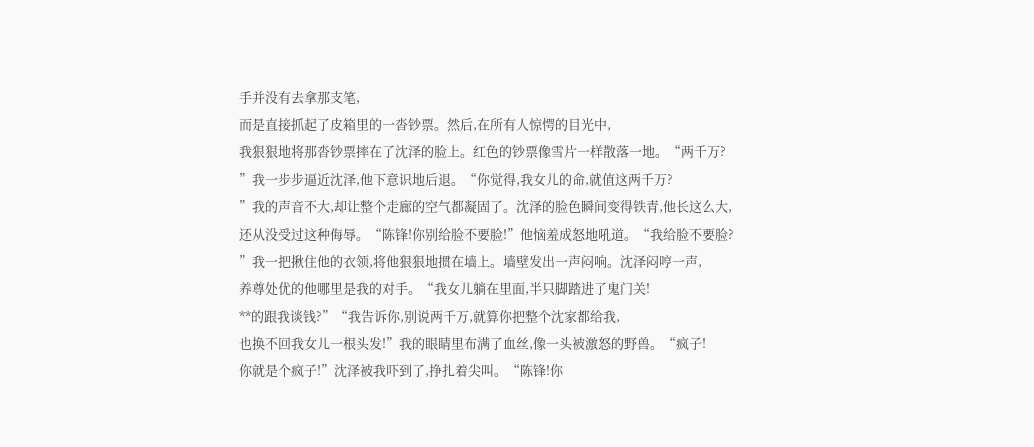手并没有去拿那支笔,
而是直接抓起了皮箱里的一沓钞票。然后,在所有人惊愕的目光中,
我狠狠地将那沓钞票摔在了沈泽的脸上。红色的钞票像雪片一样散落一地。“两千万?
”我一步步逼近沈泽,他下意识地后退。“你觉得,我女儿的命,就值这两千万?
”我的声音不大,却让整个走廊的空气都凝固了。沈泽的脸色瞬间变得铁青,他长这么大,
还从没受过这种侮辱。“陈锋!你别给脸不要脸!”他恼羞成怒地吼道。“我给脸不要脸?
”我一把揪住他的衣领,将他狠狠地掼在墙上。墙壁发出一声闷响。沈泽闷哼一声,
养尊处优的他哪里是我的对手。“我女儿躺在里面,半只脚踏进了鬼门关!
**的跟我谈钱?”“我告诉你,别说两千万,就算你把整个沈家都给我,
也换不回我女儿一根头发!”我的眼睛里布满了血丝,像一头被激怒的野兽。“疯子!
你就是个疯子!”沈泽被我吓到了,挣扎着尖叫。“陈锋!你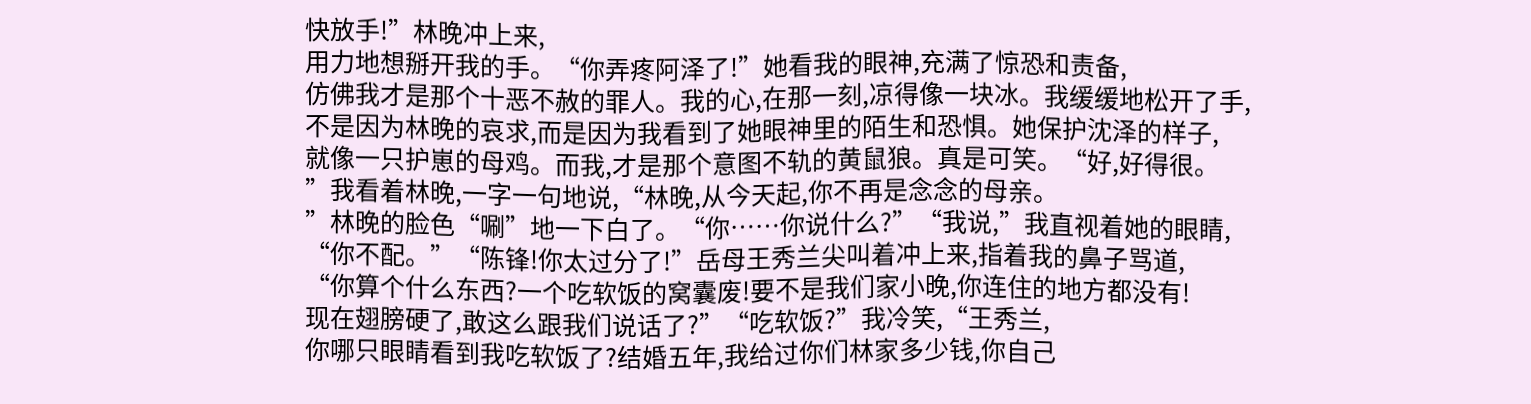快放手!”林晚冲上来,
用力地想掰开我的手。“你弄疼阿泽了!”她看我的眼神,充满了惊恐和责备,
仿佛我才是那个十恶不赦的罪人。我的心,在那一刻,凉得像一块冰。我缓缓地松开了手,
不是因为林晚的哀求,而是因为我看到了她眼神里的陌生和恐惧。她保护沈泽的样子,
就像一只护崽的母鸡。而我,才是那个意图不轨的黄鼠狼。真是可笑。“好,好得很。
”我看着林晚,一字一句地说,“林晚,从今天起,你不再是念念的母亲。
”林晚的脸色“唰”地一下白了。“你……你说什么?”“我说,”我直视着她的眼睛,
“你不配。”“陈锋!你太过分了!”岳母王秀兰尖叫着冲上来,指着我的鼻子骂道,
“你算个什么东西?一个吃软饭的窝囊废!要不是我们家小晚,你连住的地方都没有!
现在翅膀硬了,敢这么跟我们说话了?”“吃软饭?”我冷笑,“王秀兰,
你哪只眼睛看到我吃软饭了?结婚五年,我给过你们林家多少钱,你自己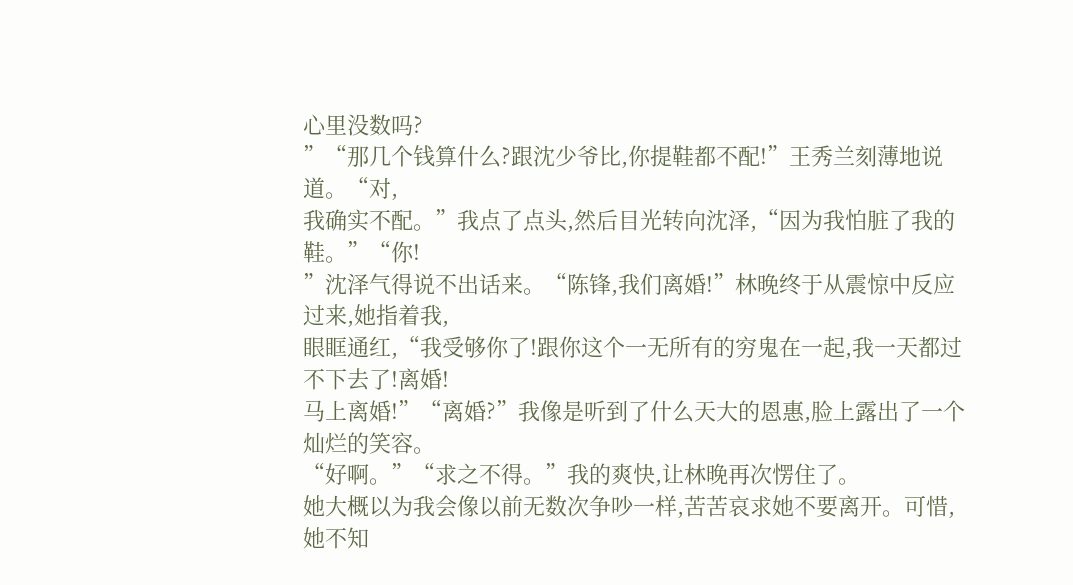心里没数吗?
”“那几个钱算什么?跟沈少爷比,你提鞋都不配!”王秀兰刻薄地说道。“对,
我确实不配。”我点了点头,然后目光转向沈泽,“因为我怕脏了我的鞋。”“你!
”沈泽气得说不出话来。“陈锋,我们离婚!”林晚终于从震惊中反应过来,她指着我,
眼眶通红,“我受够你了!跟你这个一无所有的穷鬼在一起,我一天都过不下去了!离婚!
马上离婚!”“离婚?”我像是听到了什么天大的恩惠,脸上露出了一个灿烂的笑容。
“好啊。”“求之不得。”我的爽快,让林晚再次愣住了。
她大概以为我会像以前无数次争吵一样,苦苦哀求她不要离开。可惜,她不知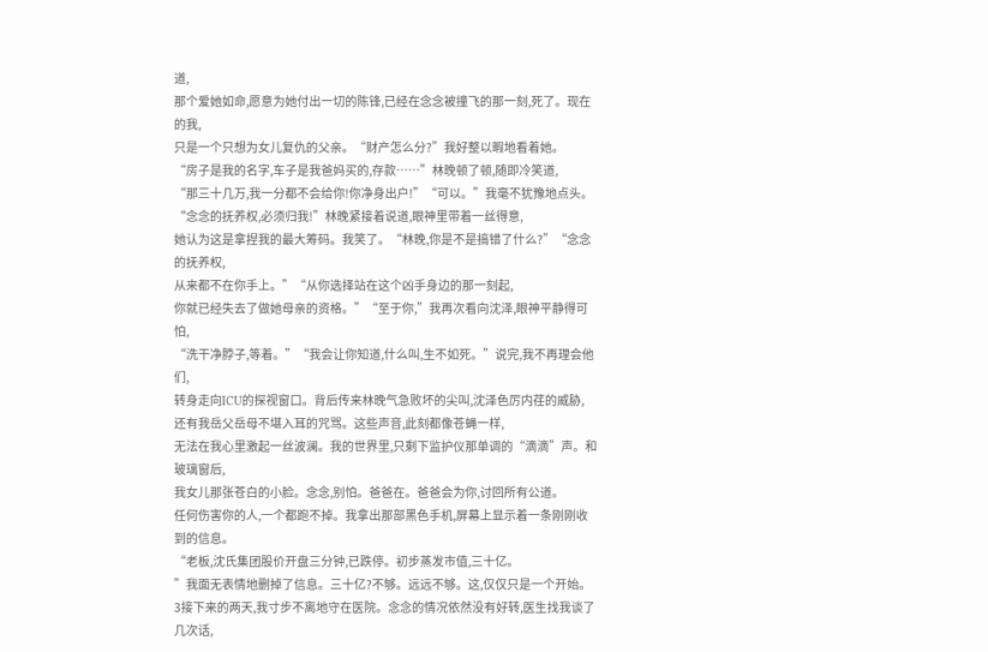道,
那个爱她如命,愿意为她付出一切的陈锋,已经在念念被撞飞的那一刻,死了。现在的我,
只是一个只想为女儿复仇的父亲。“财产怎么分?”我好整以暇地看着她。
“房子是我的名字,车子是我爸妈买的,存款……”林晚顿了顿,随即冷笑道,
“那三十几万,我一分都不会给你!你净身出户!”“可以。”我毫不犹豫地点头。
“念念的抚养权,必须归我!”林晚紧接着说道,眼神里带着一丝得意,
她认为这是拿捏我的最大筹码。我笑了。“林晚,你是不是搞错了什么?”“念念的抚养权,
从来都不在你手上。”“从你选择站在这个凶手身边的那一刻起,
你就已经失去了做她母亲的资格。”“至于你,”我再次看向沈泽,眼神平静得可怕,
“洗干净脖子,等着。”“我会让你知道,什么叫,生不如死。”说完,我不再理会他们,
转身走向ICU的探视窗口。背后传来林晚气急败坏的尖叫,沈泽色厉内荏的威胁,
还有我岳父岳母不堪入耳的咒骂。这些声音,此刻都像苍蝇一样,
无法在我心里激起一丝波澜。我的世界里,只剩下监护仪那单调的“滴滴”声。和玻璃窗后,
我女儿那张苍白的小脸。念念,别怕。爸爸在。爸爸会为你,讨回所有公道。
任何伤害你的人,一个都跑不掉。我拿出那部黑色手机,屏幕上显示着一条刚刚收到的信息。
“老板,沈氏集团股价开盘三分钟,已跌停。初步蒸发市值,三十亿。
”我面无表情地删掉了信息。三十亿?不够。远远不够。这,仅仅只是一个开始。
3接下来的两天,我寸步不离地守在医院。念念的情况依然没有好转,医生找我谈了几次话,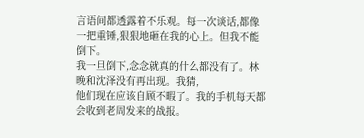言语间都透露着不乐观。每一次谈话,都像一把重锤,狠狠地砸在我的心上。但我不能倒下。
我一旦倒下,念念就真的什么都没有了。林晚和沈泽没有再出现。我猜,
他们现在应该自顾不暇了。我的手机每天都会收到老周发来的战报。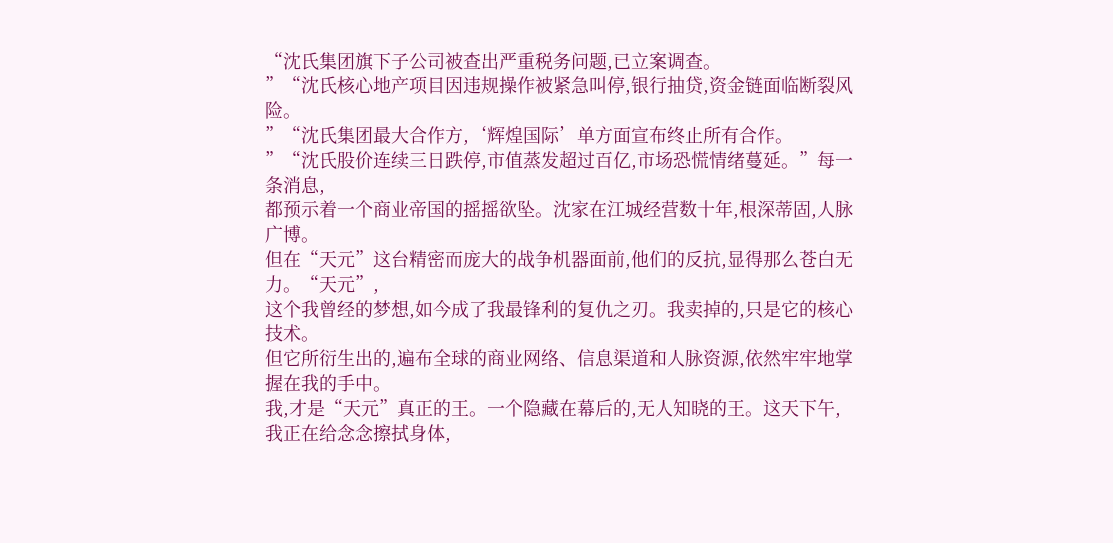“沈氏集团旗下子公司被查出严重税务问题,已立案调查。
”“沈氏核心地产项目因违规操作被紧急叫停,银行抽贷,资金链面临断裂风险。
”“沈氏集团最大合作方,‘辉煌国际’单方面宣布终止所有合作。
”“沈氏股价连续三日跌停,市值蒸发超过百亿,市场恐慌情绪蔓延。”每一条消息,
都预示着一个商业帝国的摇摇欲坠。沈家在江城经营数十年,根深蒂固,人脉广博。
但在“天元”这台精密而庞大的战争机器面前,他们的反抗,显得那么苍白无力。“天元”,
这个我曾经的梦想,如今成了我最锋利的复仇之刃。我卖掉的,只是它的核心技术。
但它所衍生出的,遍布全球的商业网络、信息渠道和人脉资源,依然牢牢地掌握在我的手中。
我,才是“天元”真正的王。一个隐藏在幕后的,无人知晓的王。这天下午,
我正在给念念擦拭身体,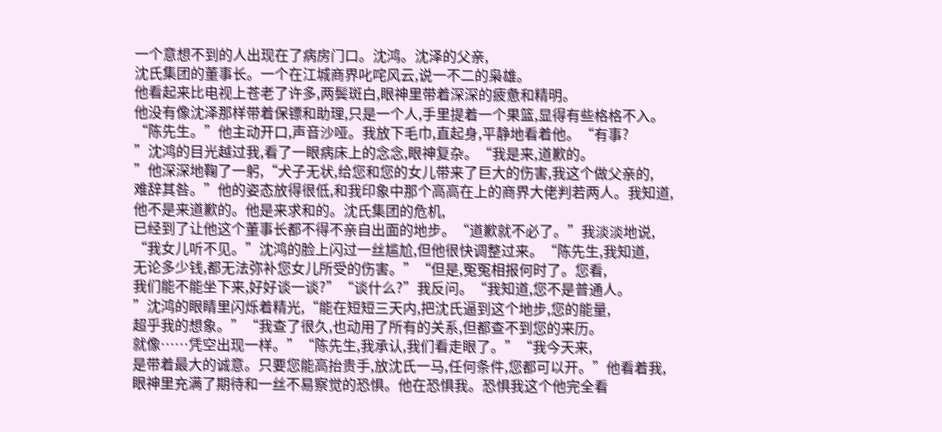一个意想不到的人出现在了病房门口。沈鸿。沈泽的父亲,
沈氏集团的董事长。一个在江城商界叱咤风云,说一不二的枭雄。
他看起来比电视上苍老了许多,两鬓斑白,眼神里带着深深的疲惫和精明。
他没有像沈泽那样带着保镖和助理,只是一个人,手里提着一个果篮,显得有些格格不入。
“陈先生。”他主动开口,声音沙哑。我放下毛巾,直起身,平静地看着他。“有事?
”沈鸿的目光越过我,看了一眼病床上的念念,眼神复杂。“我是来,道歉的。
”他深深地鞠了一躬,“犬子无状,给您和您的女儿带来了巨大的伤害,我这个做父亲的,
难辞其咎。”他的姿态放得很低,和我印象中那个高高在上的商界大佬判若两人。我知道,
他不是来道歉的。他是来求和的。沈氏集团的危机,
已经到了让他这个董事长都不得不亲自出面的地步。“道歉就不必了。”我淡淡地说,
“我女儿听不见。”沈鸿的脸上闪过一丝尴尬,但他很快调整过来。“陈先生,我知道,
无论多少钱,都无法弥补您女儿所受的伤害。”“但是,冤冤相报何时了。您看,
我们能不能坐下来,好好谈一谈?”“谈什么?”我反问。“我知道,您不是普通人。
”沈鸿的眼睛里闪烁着精光,“能在短短三天内,把沈氏逼到这个地步,您的能量,
超乎我的想象。”“我查了很久,也动用了所有的关系,但都查不到您的来历。
就像……凭空出现一样。”“陈先生,我承认,我们看走眼了。”“我今天来,
是带着最大的诚意。只要您能高抬贵手,放沈氏一马,任何条件,您都可以开。”他看着我,
眼神里充满了期待和一丝不易察觉的恐惧。他在恐惧我。恐惧我这个他完全看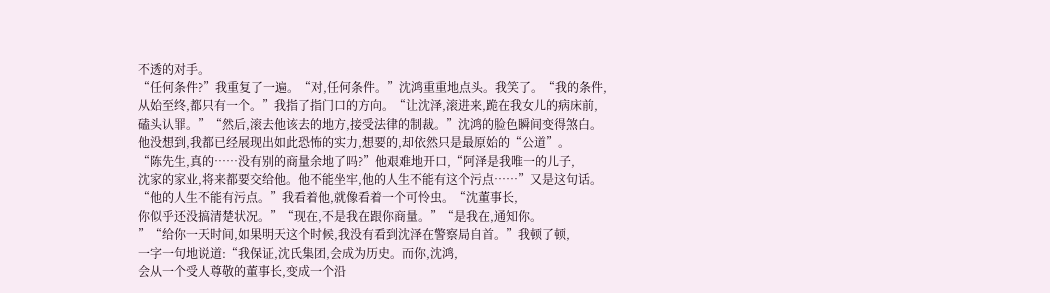不透的对手。
“任何条件?”我重复了一遍。“对,任何条件。”沈鸿重重地点头。我笑了。“我的条件,
从始至终,都只有一个。”我指了指门口的方向。“让沈泽,滚进来,跪在我女儿的病床前,
磕头认罪。”“然后,滚去他该去的地方,接受法律的制裁。”沈鸿的脸色瞬间变得煞白。
他没想到,我都已经展现出如此恐怖的实力,想要的,却依然只是最原始的“公道”。
“陈先生,真的……没有别的商量余地了吗?”他艰难地开口,“阿泽是我唯一的儿子,
沈家的家业,将来都要交给他。他不能坐牢,他的人生不能有这个污点……”又是这句话。
“他的人生不能有污点。”我看着他,就像看着一个可怜虫。“沈董事长,
你似乎还没搞清楚状况。”“现在,不是我在跟你商量。”“是我在,通知你。
”“给你一天时间,如果明天这个时候,我没有看到沈泽在警察局自首。”我顿了顿,
一字一句地说道:“我保证,沈氏集团,会成为历史。而你,沈鸿,
会从一个受人尊敬的董事长,变成一个沿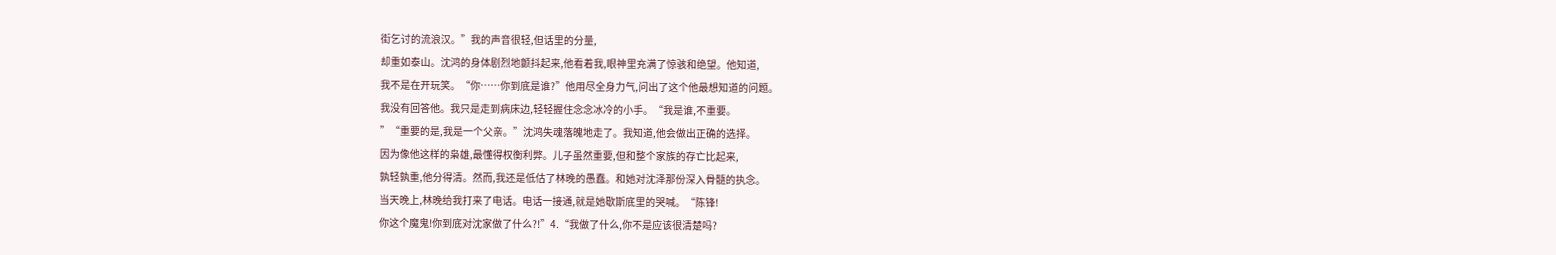街乞讨的流浪汉。”我的声音很轻,但话里的分量,
却重如泰山。沈鸿的身体剧烈地颤抖起来,他看着我,眼神里充满了惊骇和绝望。他知道,
我不是在开玩笑。“你……你到底是谁?”他用尽全身力气,问出了这个他最想知道的问题。
我没有回答他。我只是走到病床边,轻轻握住念念冰冷的小手。“我是谁,不重要。
”“重要的是,我是一个父亲。”沈鸿失魂落魄地走了。我知道,他会做出正确的选择。
因为像他这样的枭雄,最懂得权衡利弊。儿子虽然重要,但和整个家族的存亡比起来,
孰轻孰重,他分得清。然而,我还是低估了林晚的愚蠢。和她对沈泽那份深入骨髓的执念。
当天晚上,林晚给我打来了电话。电话一接通,就是她歇斯底里的哭喊。“陈锋!
你这个魔鬼!你到底对沈家做了什么?!”4.“我做了什么,你不是应该很清楚吗?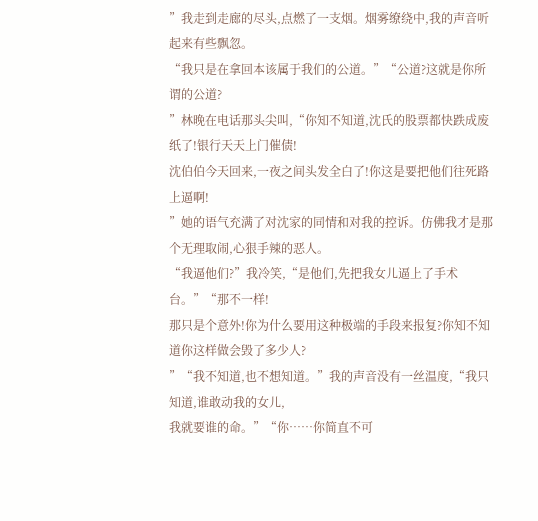”我走到走廊的尽头,点燃了一支烟。烟雾缭绕中,我的声音听起来有些飘忽。
“我只是在拿回本该属于我们的公道。”“公道?这就是你所谓的公道?
”林晚在电话那头尖叫,“你知不知道,沈氏的股票都快跌成废纸了!银行天天上门催债!
沈伯伯今天回来,一夜之间头发全白了!你这是要把他们往死路上逼啊!
”她的语气充满了对沈家的同情和对我的控诉。仿佛我才是那个无理取闹,心狠手辣的恶人。
“我逼他们?”我冷笑,“是他们,先把我女儿逼上了手术台。”“那不一样!
那只是个意外!你为什么要用这种极端的手段来报复?你知不知道你这样做会毁了多少人?
”“我不知道,也不想知道。”我的声音没有一丝温度,“我只知道,谁敢动我的女儿,
我就要谁的命。”“你……你简直不可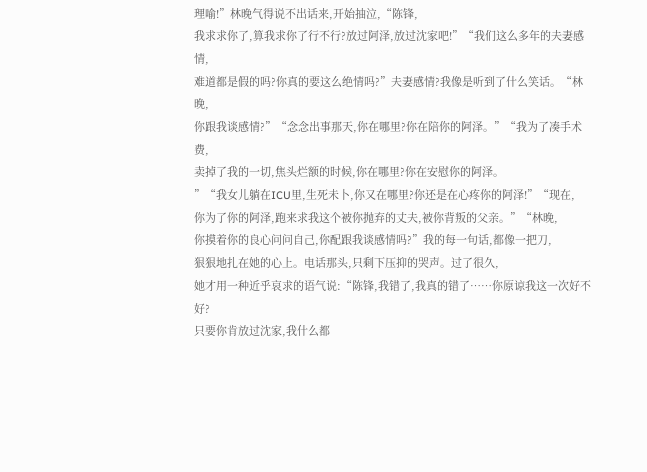理喻!”林晚气得说不出话来,开始抽泣,“陈锋,
我求求你了,算我求你了行不行?放过阿泽,放过沈家吧!”“我们这么多年的夫妻感情,
难道都是假的吗?你真的要这么绝情吗?”夫妻感情?我像是听到了什么笑话。“林晚,
你跟我谈感情?”“念念出事那天,你在哪里?你在陪你的阿泽。”“我为了凑手术费,
卖掉了我的一切,焦头烂额的时候,你在哪里?你在安慰你的阿泽。
”“我女儿躺在ICU里,生死未卜,你又在哪里?你还是在心疼你的阿泽!”“现在,
你为了你的阿泽,跑来求我这个被你抛弃的丈夫,被你背叛的父亲。”“林晚,
你摸着你的良心问问自己,你配跟我谈感情吗?”我的每一句话,都像一把刀,
狠狠地扎在她的心上。电话那头,只剩下压抑的哭声。过了很久,
她才用一种近乎哀求的语气说:“陈锋,我错了,我真的错了……你原谅我这一次好不好?
只要你肯放过沈家,我什么都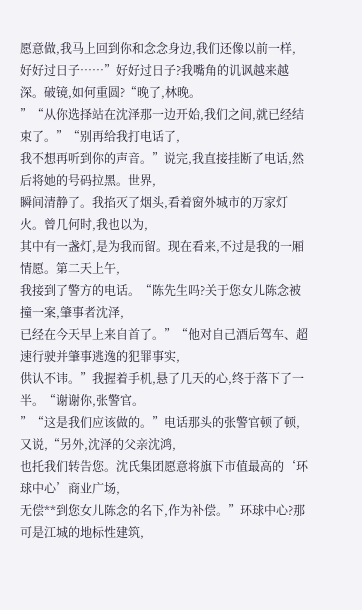愿意做,我马上回到你和念念身边,我们还像以前一样,
好好过日子……”好好过日子?我嘴角的讥讽越来越深。破镜,如何重圆?“晚了,林晚。
”“从你选择站在沈泽那一边开始,我们之间,就已经结束了。”“别再给我打电话了,
我不想再听到你的声音。”说完,我直接挂断了电话,然后将她的号码拉黑。世界,
瞬间清静了。我掐灭了烟头,看着窗外城市的万家灯火。曾几何时,我也以为,
其中有一盏灯,是为我而留。现在看来,不过是我的一厢情愿。第二天上午,
我接到了警方的电话。“陈先生吗?关于您女儿陈念被撞一案,肇事者沈泽,
已经在今天早上来自首了。”“他对自己酒后驾车、超速行驶并肇事逃逸的犯罪事实,
供认不讳。”我握着手机,悬了几天的心,终于落下了一半。“谢谢你,张警官。
”“这是我们应该做的。”电话那头的张警官顿了顿,又说,“另外,沈泽的父亲沈鸿,
也托我们转告您。沈氏集团愿意将旗下市值最高的‘环球中心’商业广场,
无偿**到您女儿陈念的名下,作为补偿。”环球中心?那可是江城的地标性建筑,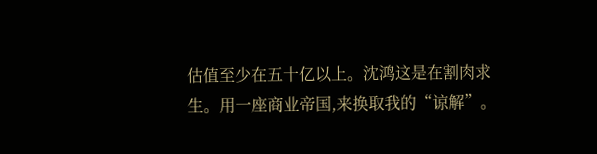估值至少在五十亿以上。沈鸿这是在割肉求生。用一座商业帝国,来换取我的“谅解”。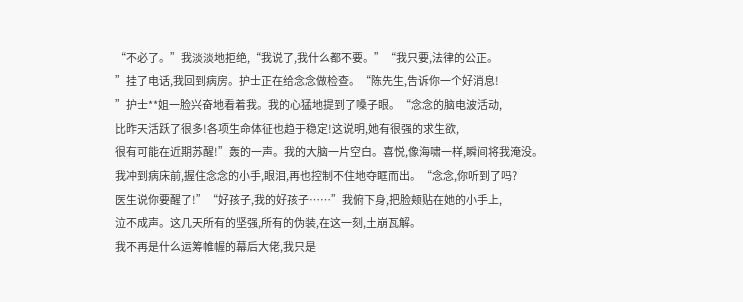“不必了。”我淡淡地拒绝,“我说了,我什么都不要。”“我只要,法律的公正。
”挂了电话,我回到病房。护士正在给念念做检查。“陈先生,告诉你一个好消息!
”护士**姐一脸兴奋地看着我。我的心猛地提到了嗓子眼。“念念的脑电波活动,
比昨天活跃了很多!各项生命体征也趋于稳定!这说明,她有很强的求生欲,
很有可能在近期苏醒!”轰的一声。我的大脑一片空白。喜悦,像海啸一样,瞬间将我淹没。
我冲到病床前,握住念念的小手,眼泪,再也控制不住地夺眶而出。“念念,你听到了吗?
医生说你要醒了!”“好孩子,我的好孩子……”我俯下身,把脸颊贴在她的小手上,
泣不成声。这几天所有的坚强,所有的伪装,在这一刻,土崩瓦解。
我不再是什么运筹帷幄的幕后大佬,我只是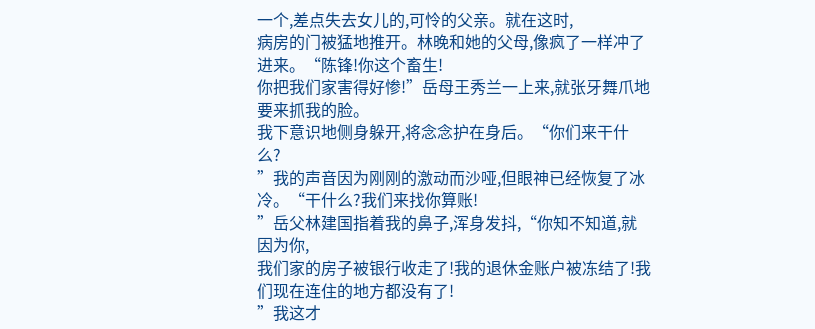一个,差点失去女儿的,可怜的父亲。就在这时,
病房的门被猛地推开。林晚和她的父母,像疯了一样冲了进来。“陈锋!你这个畜生!
你把我们家害得好惨!”岳母王秀兰一上来,就张牙舞爪地要来抓我的脸。
我下意识地侧身躲开,将念念护在身后。“你们来干什么?
”我的声音因为刚刚的激动而沙哑,但眼神已经恢复了冰冷。“干什么?我们来找你算账!
”岳父林建国指着我的鼻子,浑身发抖,“你知不知道,就因为你,
我们家的房子被银行收走了!我的退休金账户被冻结了!我们现在连住的地方都没有了!
”我这才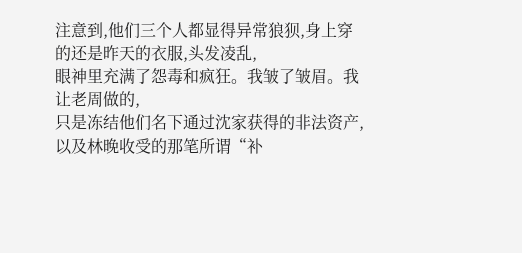注意到,他们三个人都显得异常狼狈,身上穿的还是昨天的衣服,头发凌乱,
眼神里充满了怨毒和疯狂。我皱了皱眉。我让老周做的,
只是冻结他们名下通过沈家获得的非法资产,以及林晚收受的那笔所谓“补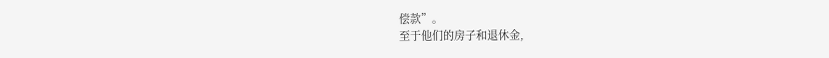偿款”。
至于他们的房子和退休金,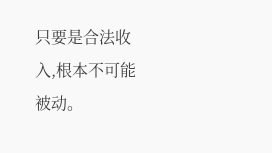只要是合法收入,根本不可能被动。